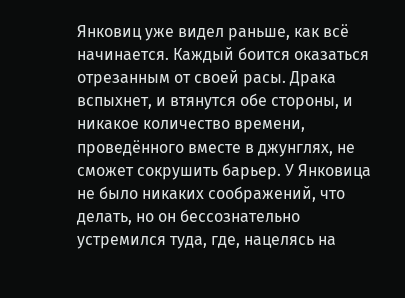Янковиц уже видел раньше, как всё начинается. Каждый боится оказаться отрезанным от своей расы. Драка вспыхнет, и втянутся обе стороны, и никакое количество времени, проведённого вместе в джунглях, не сможет сокрушить барьер. У Янковица не было никаких соображений, что делать, но он бессознательно устремился туда, где, нацелясь на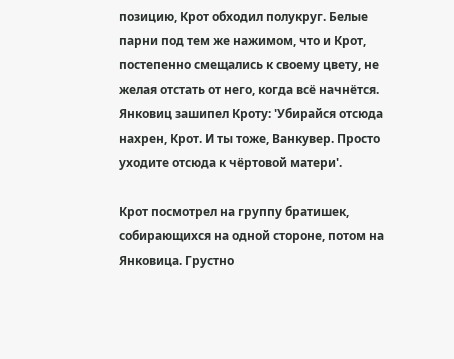позицию, Крот обходил полукруг. Белые парни под тем же нажимом, что и Крот, постепенно смещались к своему цвету, не желая отстать от него, когда всё начнётся. Янковиц зашипел Кроту: 'Убирайся отсюда нахрен, Крот. И ты тоже, Ванкувер. Просто уходите отсюда к чёртовой матери'.

Крот посмотрел на группу братишек, собирающихся на одной стороне, потом на Янковица. Грустно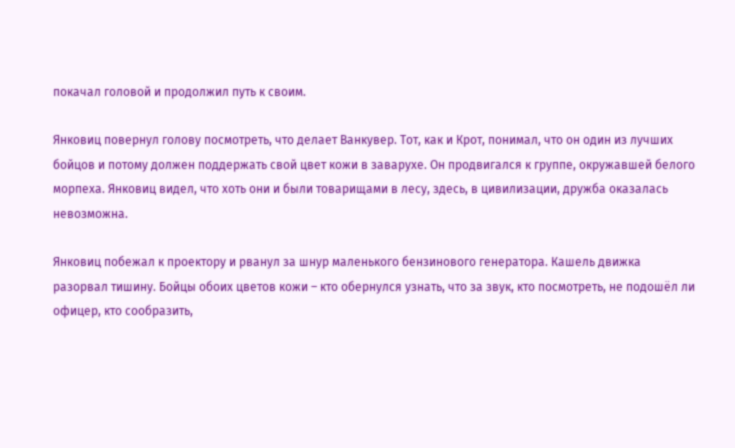покачал головой и продолжил путь к своим.

Янковиц повернул голову посмотреть, что делает Ванкувер. Тот, как и Крот, понимал, что он один из лучших бойцов и потому должен поддержать свой цвет кожи в заварухе. Он продвигался к группе, окружавшей белого морпеха. Янковиц видел, что хоть они и были товарищами в лесу, здесь, в цивилизации, дружба оказалась невозможна.

Янковиц побежал к проектору и рванул за шнур маленького бензинового генератора. Кашель движка разорвал тишину. Бойцы обоих цветов кожи – кто обернулся узнать, что за звук, кто посмотреть, не подошёл ли офицер, кто сообразить,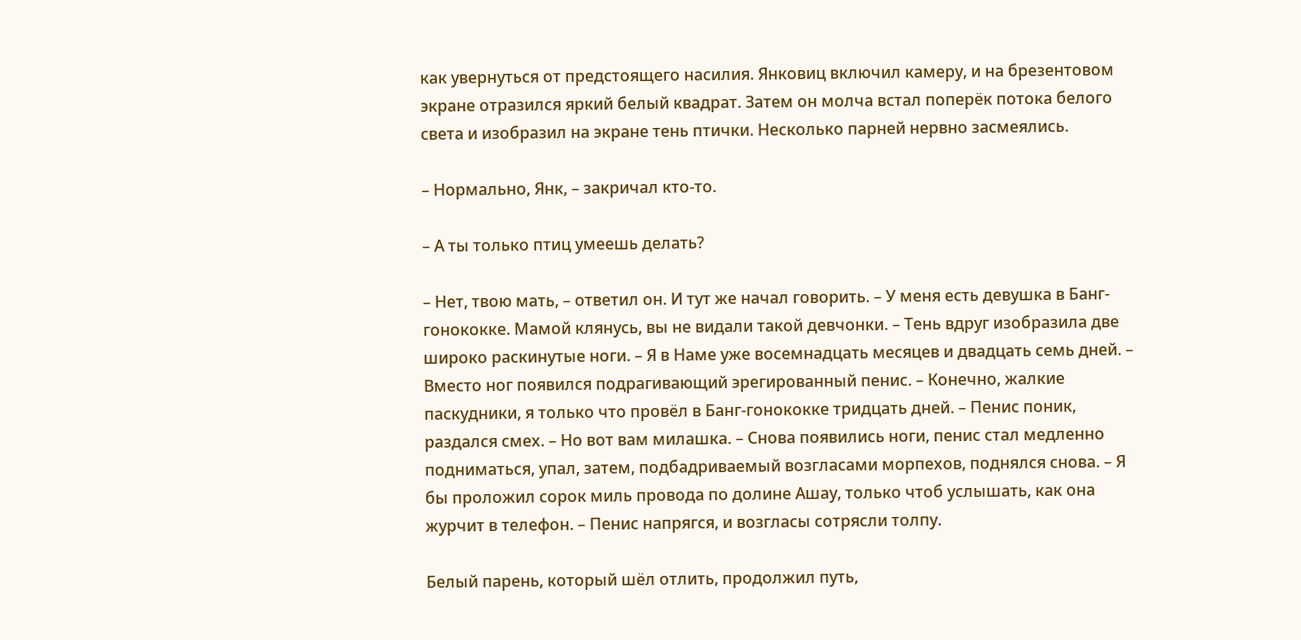как увернуться от предстоящего насилия. Янковиц включил камеру, и на брезентовом экране отразился яркий белый квадрат. Затем он молча встал поперёк потока белого света и изобразил на экране тень птички. Несколько парней нервно засмеялись.

– Нормально, Янк, – закричал кто-то.

– А ты только птиц умеешь делать?

– Нет, твою мать, – ответил он. И тут же начал говорить. – У меня есть девушка в Банг-гонококке. Мамой клянусь, вы не видали такой девчонки. – Тень вдруг изобразила две широко раскинутые ноги. – Я в Наме уже восемнадцать месяцев и двадцать семь дней. – Вместо ног появился подрагивающий эрегированный пенис. – Конечно, жалкие паскудники, я только что провёл в Банг-гонококке тридцать дней. – Пенис поник, раздался смех. – Но вот вам милашка. – Снова появились ноги, пенис стал медленно подниматься, упал, затем, подбадриваемый возгласами морпехов, поднялся снова. – Я бы проложил сорок миль провода по долине Ашау, только чтоб услышать, как она журчит в телефон. – Пенис напрягся, и возгласы сотрясли толпу.

Белый парень, который шёл отлить, продолжил путь,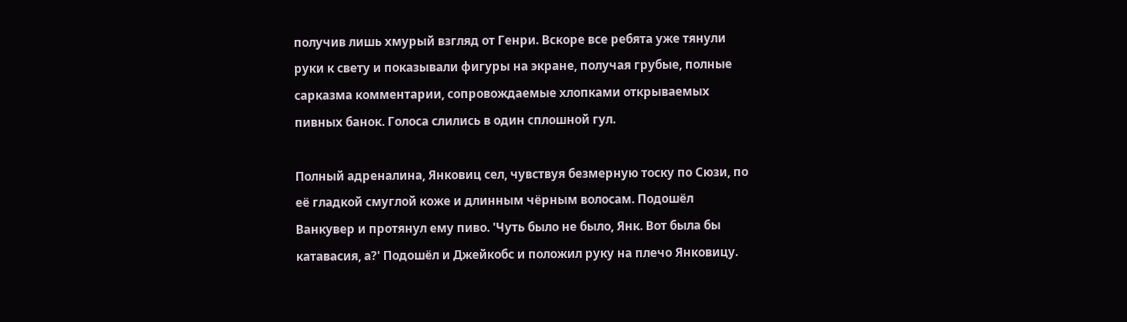получив лишь хмурый взгляд от Генри. Вскоре все ребята уже тянули руки к свету и показывали фигуры на экране, получая грубые, полные сарказма комментарии, сопровождаемые хлопками открываемых пивных банок. Голоса слились в один сплошной гул.

Полный адреналина, Янковиц сел, чувствуя безмерную тоску по Сюзи, по её гладкой смуглой коже и длинным чёрным волосам. Подошёл Ванкувер и протянул ему пиво. 'Чуть было не было, Янк. Вот была бы катавасия, а?' Подошёл и Джейкобс и положил руку на плечо Янковицу.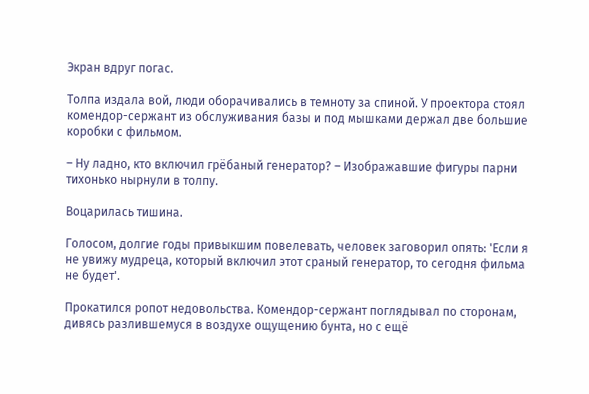Экран вдруг погас.

Толпа издала вой, люди оборачивались в темноту за спиной. У проектора стоял комендор-сержант из обслуживания базы и под мышками держал две большие коробки с фильмом.

– Ну ладно, кто включил грёбаный генератор? – Изображавшие фигуры парни тихонько нырнули в толпу.

Воцарилась тишина.

Голосом, долгие годы привыкшим повелевать, человек заговорил опять: 'Если я не увижу мудреца, который включил этот сраный генератор, то сегодня фильма не будет'.

Прокатился ропот недовольства. Комендор-сержант поглядывал по сторонам, дивясь разлившемуся в воздухе ощущению бунта, но с ещё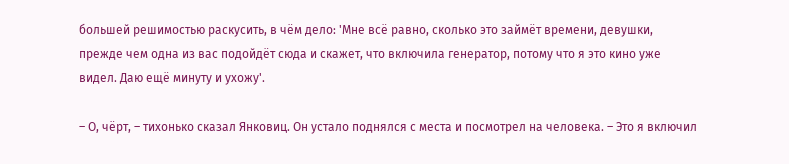большей решимостью раскусить, в чём дело: 'Мне всё равно, сколько это займёт времени, девушки, прежде чем одна из вас подойдёт сюда и скажет, что включила генератор, потому что я это кино уже видел. Даю ещё минуту и ухожу'.

– О, чёрт, – тихонько сказал Янковиц. Он устало поднялся с места и посмотрел на человека. – Это я включил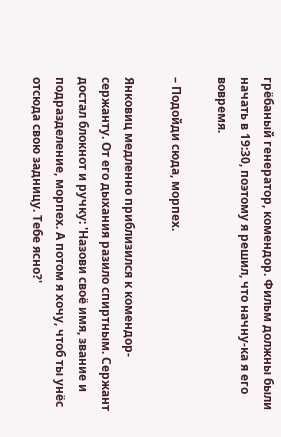грёбаный генератор, комендор. Фильм должны были начать в 19:30, поэтому я решил, что начну-ка я его вовремя.

– Подойди сюда, морпех.

Янковиц медленно приблизился к комендор-сержанту. От его дыхания разило спиртным. Сержант достал блокнот и ручку: 'Назови своё имя, звание и подразделение, морпех. А потом я хочу, чтоб ты унёс отсюда свою задницу. Тебе ясно?'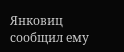Янковиц сообщил ему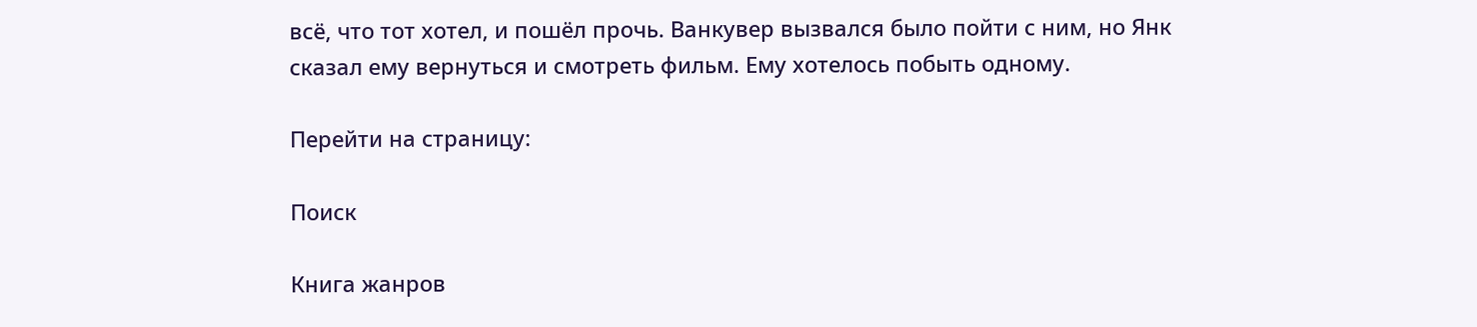всё, что тот хотел, и пошёл прочь. Ванкувер вызвался было пойти с ним, но Янк сказал ему вернуться и смотреть фильм. Ему хотелось побыть одному.

Перейти на страницу:

Поиск

Книга жанров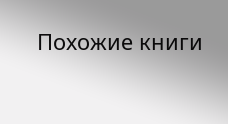Похожие книги